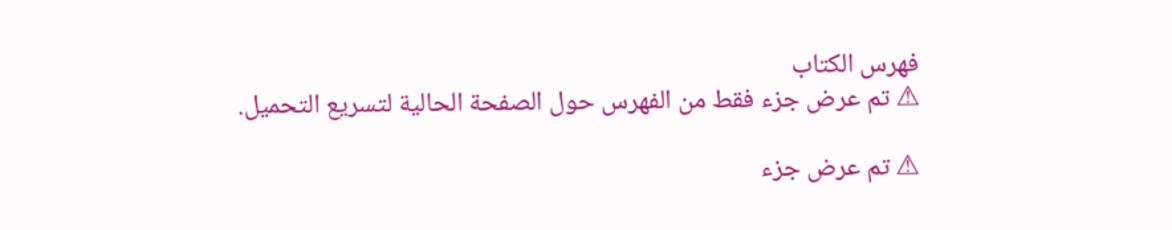فهرس الكتاب
⚠ تم عرض جزء فقط من الفهرس حول الصفحة الحالية لتسريع التحميل.

⚠ تم عرض جزء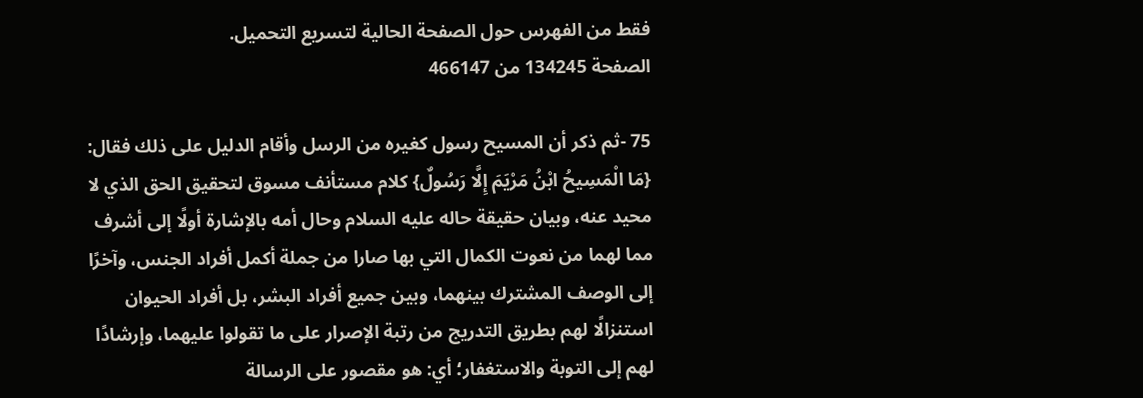فقط من الفهرس حول الصفحة الحالية لتسريع التحميل.
الصفحة 134245 من 466147

75 -ثم ذكر أن المسيح رسول كغيره من الرسل وأقام الدليل على ذلك فقال: {مَا الْمَسِيحُ ابْنُ مَرْيَمَ إِلَّا رَسُولٌ} كلام مستأنف مسوق لتحقيق الحق الذي لا محيد عنه، وبيان حقيقة حاله عليه السلام وحال أمه بالإشارة أولًا إلى أشرف مما لهما من نعوت الكمال التي بها صارا من جملة أكمل أفراد الجنس، وآخرًا إلى الوصف المشترك بينهما، وبين جميع أفراد البشر، بل أفراد الحيوان استنزالًا لهم بطريق التدريج من رتبة الإصرار على ما تقولوا عليهما، وإرشادًا لهم إلى التوبة والاستغفار؛ أي: هو مقصور على الرسالة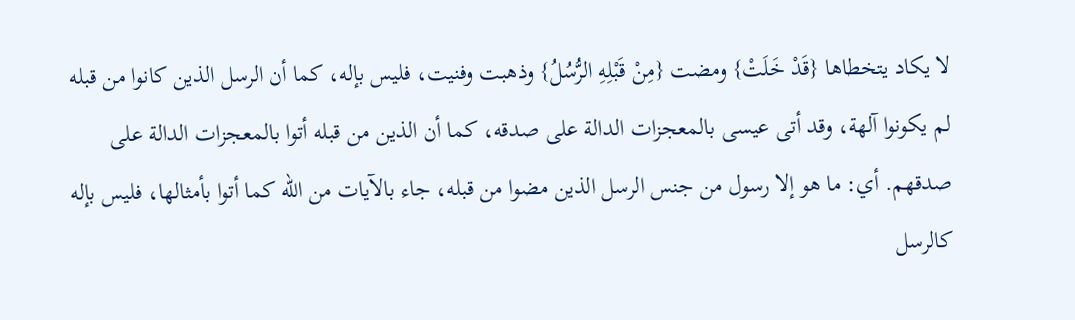لا يكاد يتخطاها {قَدْ خَلَتْ} ومضت {مِنْ قَبْلِهِ الرُّسُلُ} وذهبت وفنيت، فليس بإله، كما أن الرسل الذين كانوا من قبله لم يكونوا آلهة، وقد أتى عيسى بالمعجزات الدالة على صدقه، كما أن الذين من قبله أتوا بالمعجزات الدالة على صدقهم. أي: ما هو إلا رسول من جنس الرسل الذين مضوا من قبله، جاء بالآيات من الله كما أتوا بأمثالها، فليس بإله كالرسل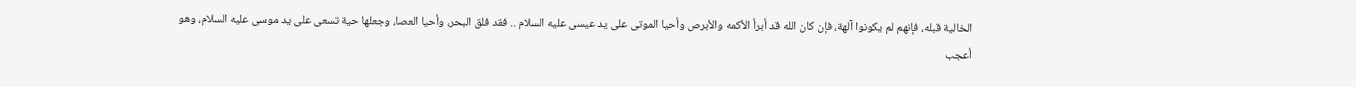الخالية قبله، فإنهم لم يكونوا آلهة، فإن كان الله قد أبرأ الأكمه والأبرص وأحيا الموتى على يد عيسى عليه السلام .. فقد فلق البحر، وأحيا العصا، وجعلها حية تسعى على يد موسى عليه السلام، وهو أعجب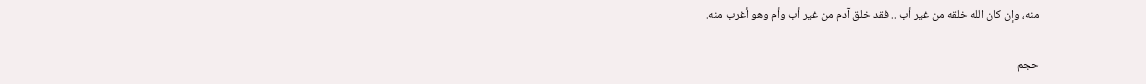منه، وإن كان الله خلقه من غير أب .. فقد خلق آدم من غير أب وأم وهو أغرب منه.

حجم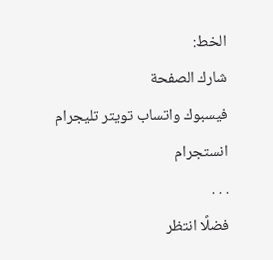الخط:
شارك الصفحة
فيسبوك واتساب تويتر تليجرام انستجرام
. . .
فضلًا انتظر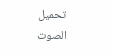تحميل الصوت